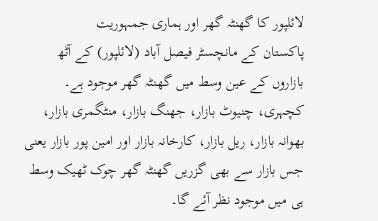لائلپور کا گھنٹہ گھر اور ہماری جمہوریت
پاکستان کے مانچسٹر فیصل آباد (لائلپور) کے آٹھ بازاروں کے عین وسط میں گھنٹہ گھر موجود ہے۔ کچہری، چنیوٹ بازار، جھنگ بازار، منٹگمری بازار، بھوانہ بازار، ریل بازار، کارخانہ بازار اور امین پور بازار یعنی جس بازار سے بھی گزریں گھنٹہ گھر چوک ٹھیک وسط ہی میں موجود نظر آئے گا۔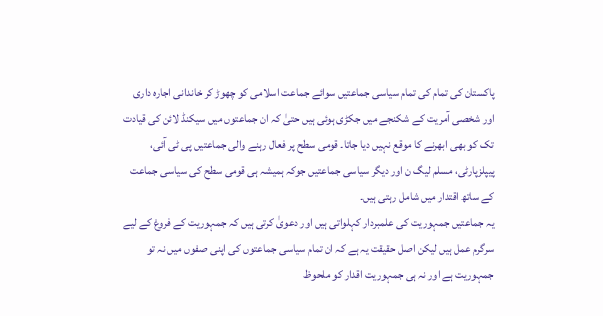پاکستان کی تمام کی تمام سیاسی جماعتیں سوائے جماعت اسلامی کو چھوڑ کر خاندانی اجارہ داری اور شخصی آمریت کے شکنجے میں جکڑی ہوئی ہیں حتیٰ کہ ان جماعتوں میں سیکنڈ لائن کی قیادت تک کو بھی ابھرنے کا موقع نہیں دیا جاتا۔ قومی سطح پر فعال رہنے والی جماعتیں پی ٹی آئی، پیپلزپارٹی، مسلم لیگ ن اور دیگر سیاسی جماعتیں جوکہ ہمیشہ ہی قومی سطح کی سیاسی جماعت کے ساتھ اقتدار میں شامل رہتی ہیں۔
یہ جماعتیں جمہوریت کی علمبردار کہلواتی ہیں اور دعویٰ کرتی ہیں کہ جمہوریت کے فروغ کے لیے سرگرم عمل ہیں لیکن اصل حقیقت یہ ہے کہ ان تمام سیاسی جماعتوں کی اپنی صفوں میں نہ تو جمہوریت ہے اور نہ ہی جمہوریت اقدار کو ملحوظ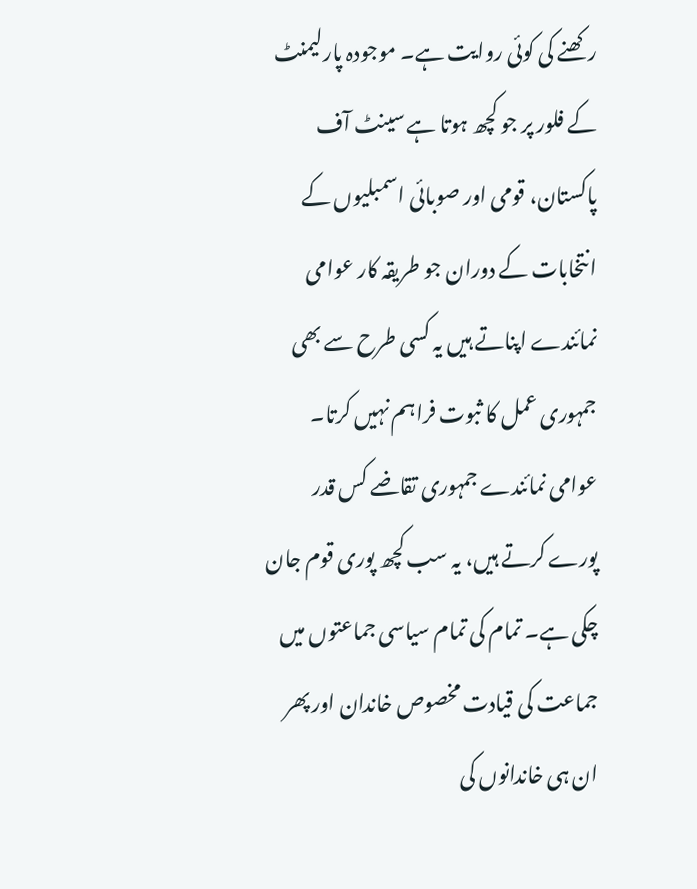رکھنے کی کوئی روایت ہے۔ موجودہ پارلیمنٹ کے فلور پر جو کچھ ہوتا ہے سینٹ آف پاکستان، قومی اور صوبائی اسمبلیوں کے انتخابات کے دوران جو طریقہ کار عوامی نمائندے اپناتے ہیں یہ کسی طرح سے بھی جمہوری عمل کا ثبوت فراہم نہیں کرتا۔ عوامی نمائندے جمہوری تقاضے کس قدر پورے کرتے ہیں، یہ سب کچھ پوری قوم جان چکی ہے۔ تمام کی تمام سیاسی جماعتوں میں جماعت کی قیادت مخصوص خاندان اور پھر ان ہی خاندانوں کی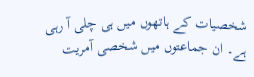شخصیات کے ہاتھوں میں ہی چلی آ رہی ہے۔ ان جماعتوں میں شخصی آمریت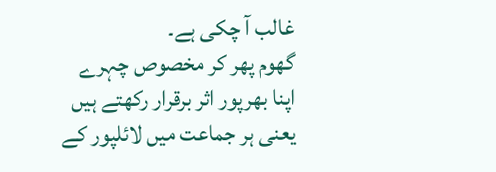غالب آ چکی ہے۔
گھوم پھر کر مخصوص چہرے اپنا بھرپور اثر برقرار رکھتے ہیں یعنی ہر جماعت میں لائلپور کے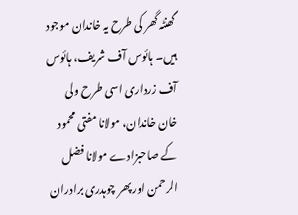گھنٹہ گھر کی طرح یہ خاندان موجود ہیں۔ ہائوس آف شریف، ہائوس آف زرداری اسی طرح ولی خان خاندان، مولانا مفتی محمود کے صاحبزادے مولانا فضل الرحمن اور پھر چوہدری برادران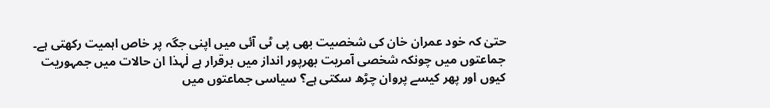حتیٰ کہ خود عمران خان کی شخصیت بھی پی ٹی آئی میں اپنی جگہ پر خاص اہمیت رکھتی ہے۔ جماعتوں میں چونکہ شخصی آمریت بھرپور انداز میں برقرار ہے لٰہذا ان حالات میں جمہوریت کیوں اور پھر کیسے پروان چڑھ سکتی ہے؟ سیاسی جماعتوں میں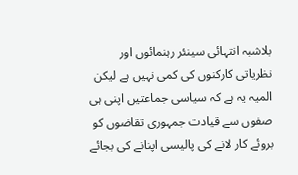بلاشبہ انتہائی سینئر رہنمائوں اور نظریاتی کارکنوں کی کمی نہیں ہے لیکن المیہ یہ ہے کہ سیاسی جماعتیں اپنی ہی صفوں سے قیادت جمہوری تقاضوں کو بروئے کار لانے کی پالیسی اپنانے کی بجائے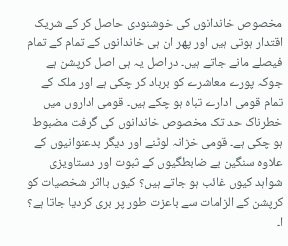مخصوص خاندانوں کی خوشنودی حاصل کر کے شریک اقتدار ہوتی ہیں اور پھر ان ہی خاندانوں کے تمام کے تمام فیصلے مانے جاتے ہیں۔ دراصل یہ ہی اصل کرپشن ہے جوکہ پورے معاشرے کو برباد کر چکی ہے اور ملک کے تمام قومی ادارے تباہ ہو چکے ہیں۔ قومی اداروں میں خطرناک حد تک مخصوص خاندانوں کی گرفت مضبوط ہو چکی ہے۔ قومی خزانہ لوٹنے اور دیگر بدعنوانیوں کے علاوہ سنگین بے ضابطگیوں کے ثبوت اور دستاویزی شواہد کیوں غائب ہو جاتے ہیں؟ کیوں بااثر شخصیات کو کرپشن کے الزامات سے باعزت طور پر بری کردیا جاتا ہے؟ ا۔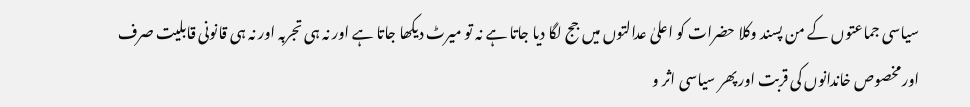سیاسی جماعتوں کے من پسند وکلا حضرات کو اعلیٰ عدالتوں میں جج لگا دیا جاتا ہے نہ تو میرٹ دیکھا جاتا ہے اور نہ ہی تجربہ اور نہ ہی قانونی قابلیت صرف اور مخصوص خاندانوں کی قربت اور پھر سیاسی اثر و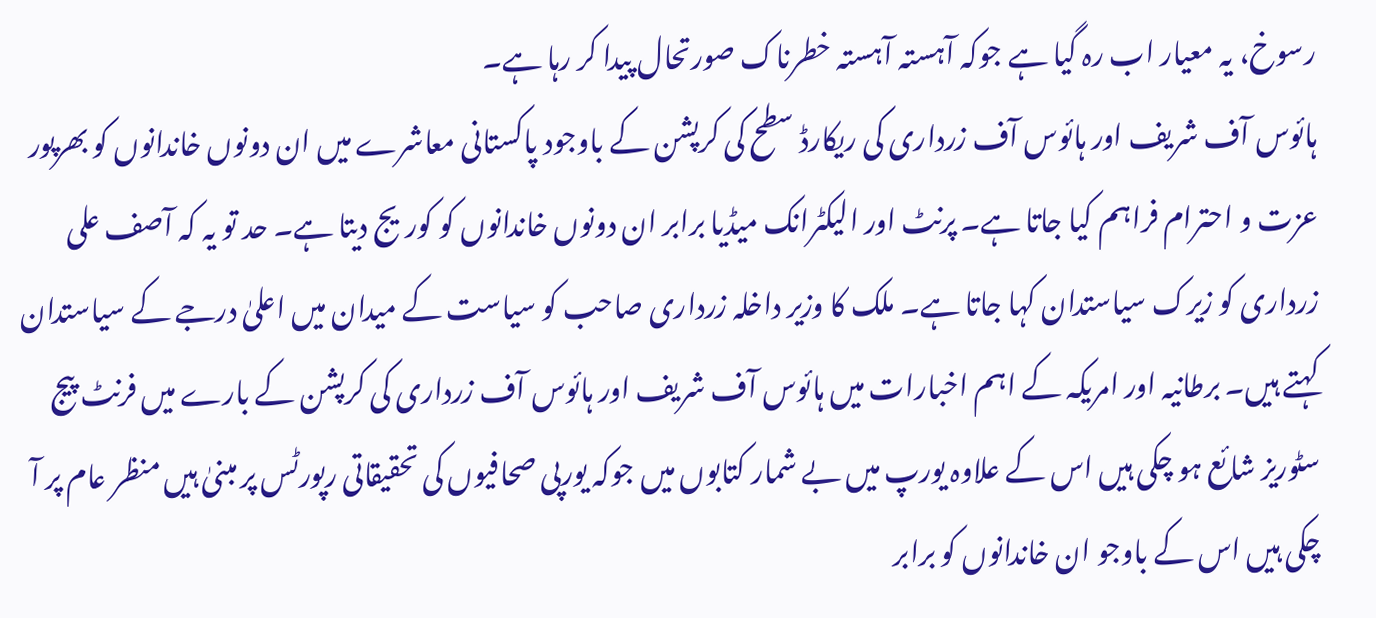رسوخ، یہ معیار اب رہ گیا ہے جوکہ آہستہ آہستہ خطرناک صورتحال پیدا کر رہا ہے۔
ہائوس آف شریف اور ہائوس آف زرداری کی ریکارڈ سطح کی کرپشن کے باوجود پاکستانی معاشرے میں ان دونوں خاندانوں کو بھرپور عزت و احترام فراہم کیا جاتا ہے۔ پرنٹ اور الیکٹرانک میڈیا برابر ان دونوں خاندانوں کو کوریج دیتا ہے۔ حد تو یہ کہ آصف علی زرداری کو زیرک سیاستدان کہا جاتا ہے۔ ملک کا وزیر داخلہ زرداری صاحب کو سیاست کے میدان میں اعلیٰ درجے کے سیاستدان کہتے ہیں۔ برطانیہ اور امریکہ کے اہم اخبارات میں ہائوس آف شریف اور ہائوس آف زرداری کی کرپشن کے بارے میں فرنٹ پیج سٹوریز شائع ہو چکی ہیں اس کے علاوہ یورپ میں بے شمار کتابوں میں جوکہ یورپی صحافیوں کی تحقیقاتی رپورٹس پر مبنیٰ ہیں منظر عام پر آ چکی ہیں اس کے باوجو ان خاندانوں کو برابر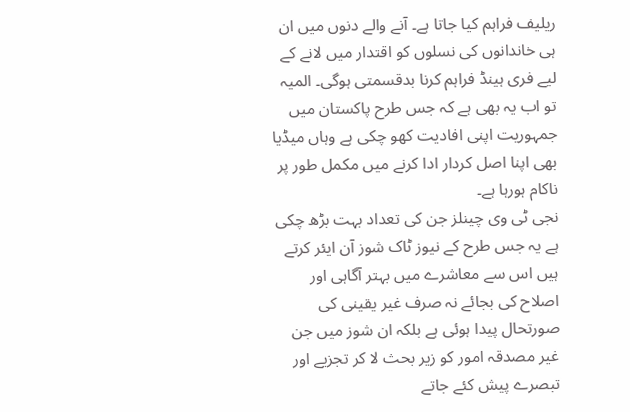ریلیف فراہم کیا جاتا ہے۔ آنے والے دنوں میں ان ہی خاندانوں کی نسلوں کو اقتدار میں لانے کے لیے فری ہینڈ فراہم کرنا بدقسمتی ہوگی۔ المیہ تو اب یہ بھی ہے کہ جس طرح پاکستان میں جمہوریت اپنی افادیت کھو چکی ہے وہاں میڈیا بھی اپنا اصل کردار ادا کرنے میں مکمل طور پر ناکام ہورہا ہے۔
نجی ٹی وی چینلز جن کی تعداد بہت بڑھ چکی ہے یہ جس طرح کے نیوز ٹاک شوز آن ایئر کرتے ہیں اس سے معاشرے میں بہتر آگاہی اور اصلاح کی بجائے نہ صرف غیر یقینی کی صورتحال پیدا ہوئی ہے بلکہ ان شوز میں جن غیر مصدقہ امور کو زیر بحث لا کر تجزیے اور تبصرے پیش کئے جاتے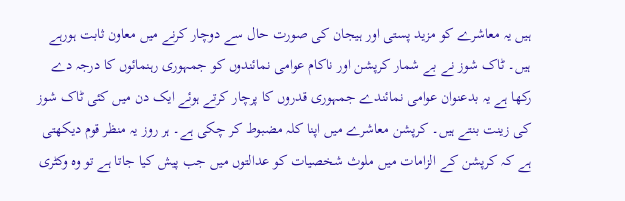ہیں یہ معاشرے کو مزید پستی اور ہیجان کی صورت حال سے دوچار کرنے میں معاون ثابت ہورہے ہیں۔ ٹاک شوز نے بے شمار کرپشن اور ناکام عوامی نمائندوں کو جمہوری رہنمائوں کا درجہ دے رکھا ہے یہ بدعنوان عوامی نمائندے جمہوری قدروں کا پرچار کرتے ہوئے ایک دن میں کئی ٹاک شوز کی زینت بنتے ہیں۔ کرپشن معاشرے میں اپنا کلہ مضبوط کر چکی ہے۔ ہر روز یہ منظر قوم دیکھتی ہے کہ کرپشن کے الزامات میں ملوث شخصیات کو عدالتوں میں جب پیش کیا جاتا ہے تو وہ وکٹری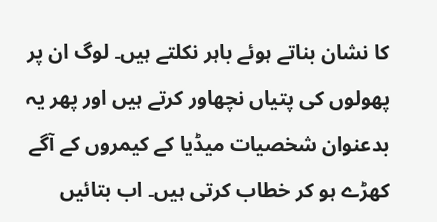کا نشان بناتے ہوئے باہر نکلتے ہیں۔ لوگ ان پر پھولوں کی پتیاں نچھاور کرتے ہیں اور پھر یہ بدعنوان شخصیات میڈیا کے کیمروں کے آگے کھڑے ہو کر خطاب کرتی ہیں۔ اب بتائیں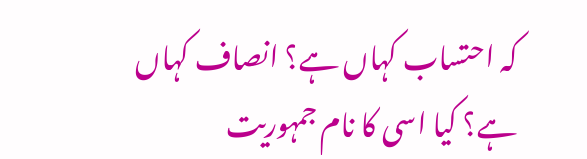کہ احتساب کہاں ہے؟ انصاف کہاں ہے؟ کیا اسی کا نام جمہوریت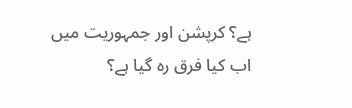ہے؟ کرپشن اور جمہوریت میں اب کیا فرق رہ گیا ہے؟